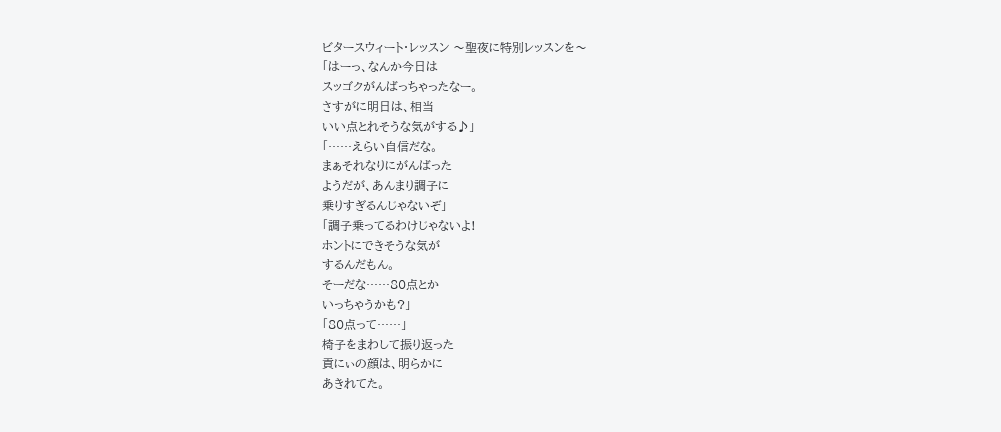ビタースウィート・レッスン 〜聖夜に特別レッスンを〜
「はーっ、なんか今日は
スッゴクがんばっちゃったなー。
さすがに明日は、相当
いい点とれそうな気がする♪」
「……えらい自信だな。
まぁそれなりにがんばった
ようだが、あんまり調子に
乗りすぎるんじゃないぞ」
「調子乗ってるわけじゃないよ!
ホントにできそうな気が
するんだもん。
そーだな……80点とか
いっちゃうかも?」
「80点って……」
椅子をまわして振り返った
貢にぃの顔は、明らかに
あきれてた。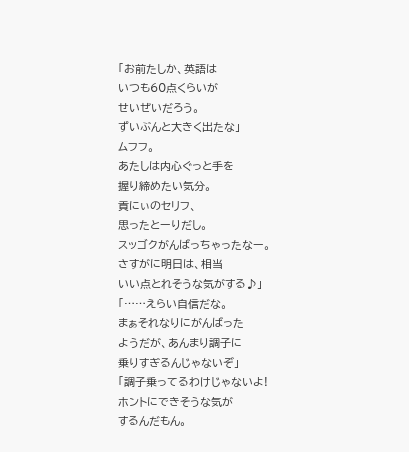「お前たしか、英語は
いつも60点くらいが
せいぜいだろう。
ずいぶんと大きく出たな」
ムフフ。
あたしは内心ぐっと手を
握り締めたい気分。
貢にぃのセリフ、
思ったとーりだし。
スッゴクがんばっちゃったなー。
さすがに明日は、相当
いい点とれそうな気がする♪」
「……えらい自信だな。
まぁそれなりにがんばった
ようだが、あんまり調子に
乗りすぎるんじゃないぞ」
「調子乗ってるわけじゃないよ!
ホントにできそうな気が
するんだもん。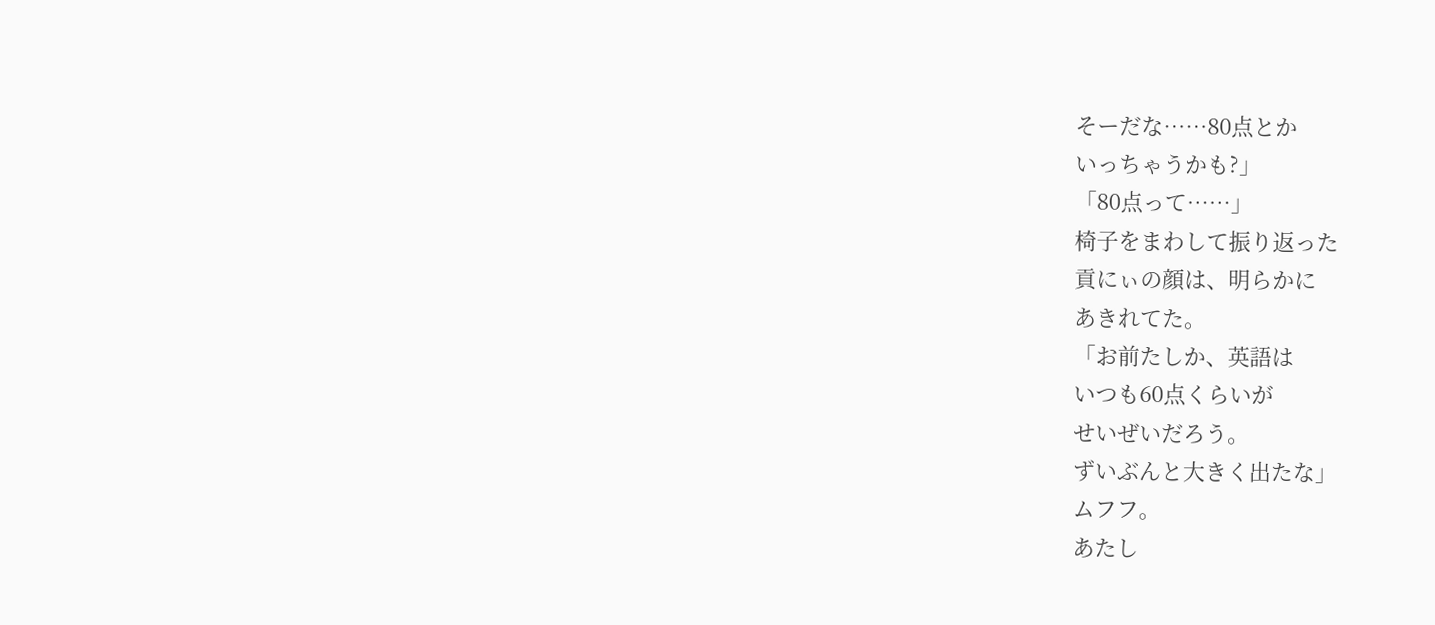そーだな……80点とか
いっちゃうかも?」
「80点って……」
椅子をまわして振り返った
貢にぃの顔は、明らかに
あきれてた。
「お前たしか、英語は
いつも60点くらいが
せいぜいだろう。
ずいぶんと大きく出たな」
ムフフ。
あたし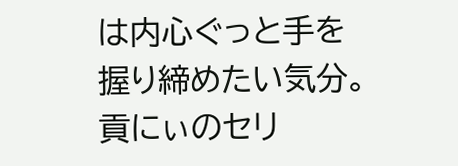は内心ぐっと手を
握り締めたい気分。
貢にぃのセリ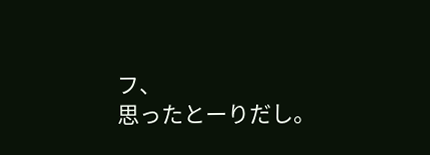フ、
思ったとーりだし。